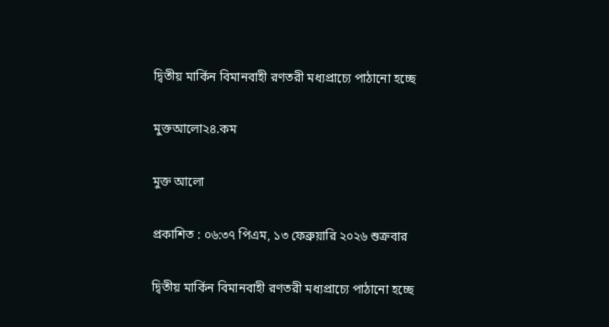দ্বিতীয় মার্কিন বিমানবাহী রণতরী মধ্যপ্রাচ্যে পাঠানো হচ্ছে

মুক্তআলো২৪.কম

মুক্ত আলো

প্রকাশিত : ০৬:৩৭ পিএম, ১৩ ফেব্রুয়ারি ২০২৬ শুক্রবার

দ্বিতীয় মার্কিন বিমানবাহী রণতরী মধ্যপ্রাচ্যে পাঠানো হচ্ছে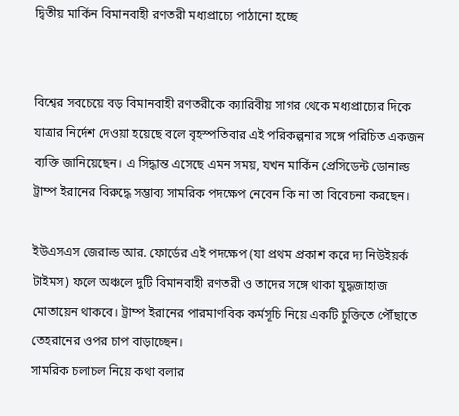দ্বিতীয় মার্কিন বিমানবাহী রণতরী মধ্যপ্রাচ্যে পাঠানো হচ্ছে


বিশ্বের সবচেয়ে বড় বিমানবাহী রণতরীকে ক্যারিবীয় সাগর থেকে মধ্যপ্রাচ্যের দিকে যাত্রার নির্দেশ দেওয়া হয়েছে বলে বৃহস্পতিবার এই পরিকল্পনার সঙ্গে পরিচিত একজন ব্যক্তি জানিয়েছেন। এ সিদ্ধান্ত এসেছে এমন সময়, যখন মার্কিন প্রেসিডেন্ট ডোনাল্ড ট্রাম্প ইরানের বিরুদ্ধে সম্ভাব্য সামরিক পদক্ষেপ নেবেন কি না তা বিবেচনা করছেন।

ইউএসএস জেরাল্ড আর. ফোর্ডের এই পদক্ষেপ (যা প্রথম প্রকাশ করে দ্য নিউইয়র্ক টাইমস) ফলে অঞ্চলে দুটি বিমানবাহী রণতরী ও তাদের সঙ্গে থাকা যুদ্ধজাহাজ মোতায়েন থাকবে। ট্রাম্প ইরানের পারমাণবিক কর্মসূচি নিয়ে একটি চুক্তিতে পৌঁছাতে তেহরানের ওপর চাপ বাড়াচ্ছেন।
সামরিক চলাচল নিয়ে কথা বলার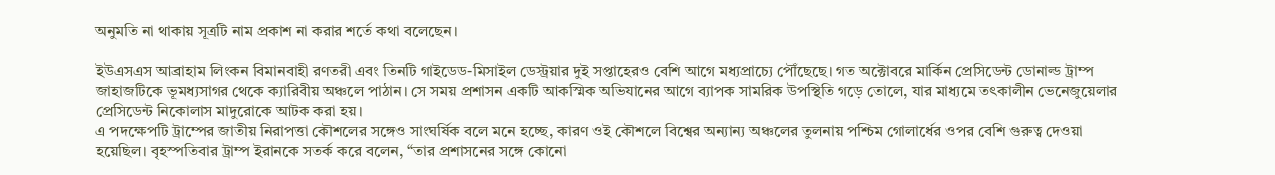অনুমতি না থাকায় সূত্রটি নাম প্রকাশ না করার শর্তে কথা বলেছেন।

ইউএসএস আব্রাহাম লিংকন বিমানবাহী রণতরী এবং তিনটি গাইডেড-মিসাইল ডেস্ট্রয়ার দুই সপ্তাহেরও বেশি আগে মধ্যপ্রাচ্যে পৌঁছেছে। গত অক্টোবরে মার্কিন প্রেসিডেন্ট ডোনাল্ড ট্রাম্প জাহাজটিকে ভূমধ্যসাগর থেকে ক্যারিবীয় অঞ্চলে পাঠান। সে সময় প্রশাসন একটি আকস্মিক অভিযানের আগে ব্যাপক সামরিক উপস্থিতি গড়ে তোলে, যার মাধ্যমে তৎকালীন ভেনেজুয়েলার প্রেসিডেন্ট নিকোলাস মাদুরোকে আটক করা হয়।
এ পদক্ষেপটি ট্রাম্পের জাতীয় নিরাপত্তা কৌশলের সঙ্গেও সাংঘর্ষিক বলে মনে হচ্ছে, কারণ ওই কৌশলে বিশ্বের অন্যান্য অঞ্চলের তুলনায় পশ্চিম গোলার্ধের ওপর বেশি গুরুত্ব দেওয়া হয়েছিল। বৃহস্পতিবার ট্রাম্প ইরানকে সতর্ক করে বলেন, “তার প্রশাসনের সঙ্গে কোনো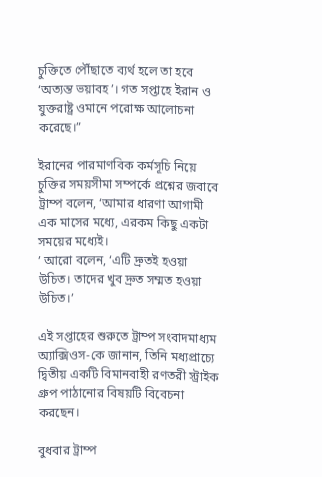চুক্তিতে পৌঁছাতে ব্যর্থ হলে তা হবে ‘অত্যন্ত ভয়াবহ’। গত সপ্তাহে ইরান ও যুক্তরাষ্ট্র ওমানে পরোক্ষ আলোচনা করেছে।”

ইরানের পারমাণবিক কর্মসূচি নিয়ে চুক্তির সময়সীমা সম্পর্কে প্রশ্নের জবাবে ট্রাম্প বলেন, ‘আমার ধারণা আগামী এক মাসের মধ্যে, এরকম কিছু একটা সময়ের মধ্যেই।
’ আরো বলেন, ‘এটি দ্রুতই হওয়া উচিত। তাদের খুব দ্রুত সম্মত হওয়া উচিত।’

এই সপ্তাহের শুরুতে ট্রাম্প সংবাদমাধ্যম অ্যাক্সিওস-কে জানান, তিনি মধ্যপ্রাচ্যে দ্বিতীয় একটি বিমানবাহী রণতরী স্ট্রাইক গ্রুপ পাঠানোর বিষয়টি বিবেচনা করছেন।

বুধবার ট্রাম্প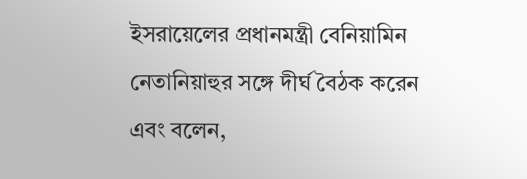ইসরায়েলের প্রধানমন্ত্রী বেনিয়ামিন নেতানিয়াহুর সঙ্গে দীর্ঘ বৈঠক করেন এবং বলেন,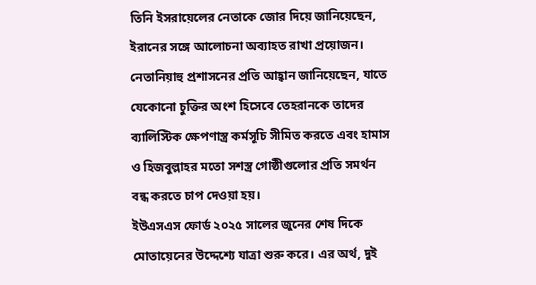তিনি ইসরায়েলের নেতাকে জোর দিয়ে জানিয়েছেন, ইরানের সঙ্গে আলোচনা অব্যাহত রাখা প্রয়োজন। নেতানিয়াহু প্রশাসনের প্রতি আহ্বান জানিয়েছেন, যাতে যেকোনো চুক্তির অংশ হিসেবে তেহরানকে তাদের ব্যালিস্টিক ক্ষেপণাস্ত্র কর্মসূচি সীমিত করতে এবং হামাস ও হিজবুল্লাহর মতো সশস্ত্র গোষ্ঠীগুলোর প্রতি সমর্থন বন্ধ করতে চাপ দেওয়া হয়।
ইউএসএস ফোর্ড ২০২৫ সালের জুনের শেষ দিকে মোতায়েনের উদ্দেশ্যে যাত্রা শুরু করে। এর অর্থ, দুই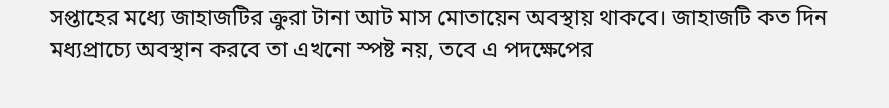সপ্তাহের মধ্যে জাহাজটির ক্রুরা টানা আট মাস মোতায়েন অবস্থায় থাকবে। জাহাজটি কত দিন মধ্যপ্রাচ্যে অবস্থান করবে তা এখনো স্পষ্ট নয়, তবে এ পদক্ষেপের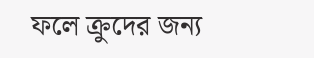ফলে ক্রুদের জন্য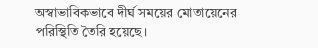অস্বাভাবিকভাবে দীর্ঘ সময়ের মোতায়েনের পরিস্থিতি তৈরি হয়েছে।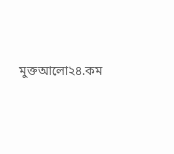মুক্তআলো২৪.কম